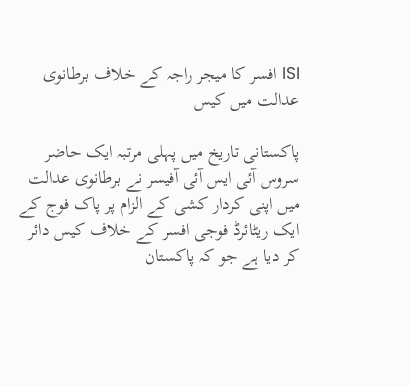ISI افسر کا میجر راجہ کے خلاف برطانوی عدالت میں کیس

پاکستانی تاریخ میں پہلی مرتبہ ایک حاضر سروس آئی ایس آئی آفیسر نے برطانوی عدالت میں اپنی کردار کشی کے الزام پر پاک فوج کے ایک ریٹائرڈ فوجی افسر کے خلاف کیس دائر کر دیا ہے جو کہ پاکستان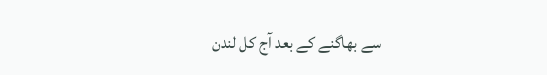سے بھاگنے کے بعد آج کل لندن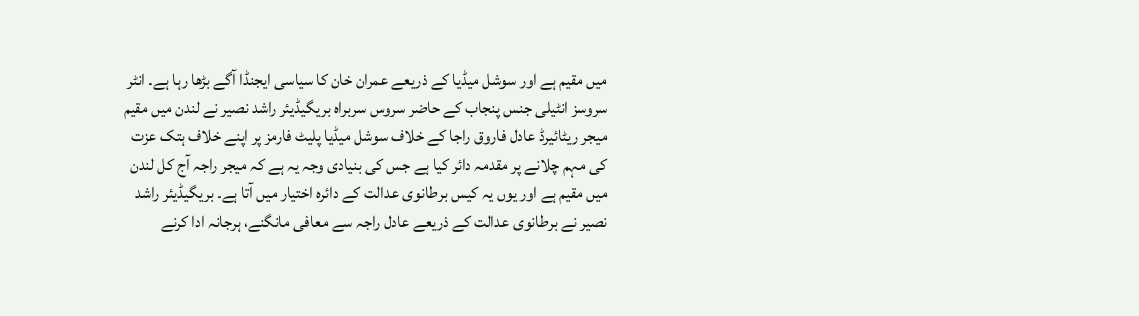میں مقیم ہے اور سوشل میڈیا کے ذریعے عمران خان کا سیاسی ایجنڈا آگے بڑھا رہا ہے۔ انٹر سروسز انٹیلی جنس پنجاب کے حاضر سروس سربراہ بریگیڈیئر راشد نصیر نے لندن میں مقیم میجر ریٹائیرڈ عادل فاروق راجا کے خلاف سوشل میڈیا پلیٹ فارمز پر اپنے خلاف ہتک عزت کی مہم چلانے پر مقدمہ دائر کیا ہے جس کی بنیادی وجہ یہ ہے کہ میجر راجہ آج کل لندن میں مقیم ہے اور یوں یہ کیس برطانوی عدالت کے دائرہ اختیار میں آتا ہے۔ بریگیڈیئر راشد نصیر نے برطانوی عدالت کے ذریعے عادل راجہ سے معافی مانگنے، ہرجانہ ادا کرنے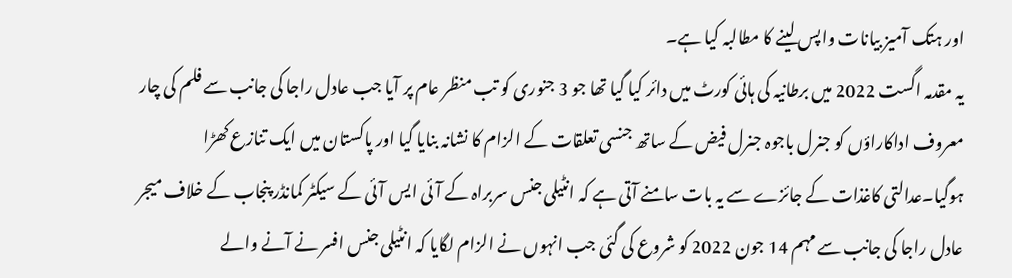اور ہتک آمیز بیانات واپس لینے کا مطالبہ کیا ہے۔
یہ مقدمہ اگست 2022 میں برطانیہ کی ہائی کورٹ میں دائر کیا گیا تھا جو 3 جنوری کو تب منظر عام پر آیا جب عادل راجا کی جانب سے فلم کی چار معروف اداکاراؤں کو جنرل باجوہ جنرل فیض کے ساتھ جنسی تعلقات کے الزام کا نشانہ بنایا گیا اور پاکستان میں ایک تنازع کھڑا ہوگیا۔عدالتی کاغذات کے جائزے سے یہ بات سامنے آتی ہے کہ انٹیلی جنس سربراہ کے آئی ایس آئی کے سیکٹر کمانڈر پنجاب کے خلاف میجر عادل راجا کی جانب سے مہم 14 جون 2022 کو شروع کی گئی جب انہوں نے الزام لگایا کہ انٹیلی جنس افسر نے آنے والے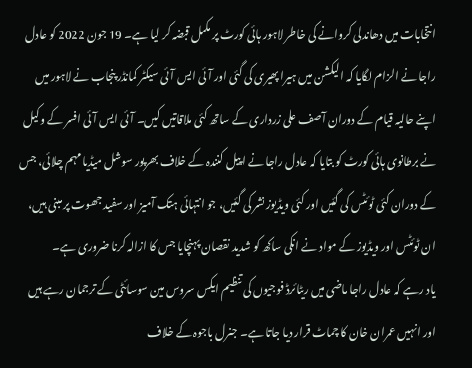انتخابات میں دھاندلی کروانے کی خاطر لاہور ہائی کورٹ پر مکمل قبضہ کر لیا ہے۔ 19 جون 2022 کو عادل راجا نے الزام لگایا کہ الیکشن میں ہیرا پھیری کی گئی اور آئی ایس آئی سیکٹر کمانڈر پنجاب نے لاہور میں اپنے حالیہ قیام کے دوران آصف علی زرداری کے ساتھ کئی ملاقاتیں کیں۔ آئی ایس آئی افسر کے وکیل نے برطانوی ہائی کورٹ کو بتایا کہ عادل راجا نے اپیل کنندہ کے خلاف بھرپور سوشل میڈیا مہم چلائی، جس کے دوران کئی ٹوئٹس کی گئیں اور کئی ویڈیوز نشر کی گئیں، جو انتہائی ہتک آمیز اور سفید جھوت پر مبنی ہیں، ان ٹوئٹس اور ویڈیوز کے مواد نے انکی ساکھ کو شدید نقصان پہنچایا جس کا ازالہ کرنا ضروری ہے۔
یاد رہے کہ عادل راجا ماضی میں ریٹائرڈ فوجیوں کی تنظیم ایکس سروس مین سوسائٹی کے ترجمان رہے ہیں اور انہیں عمران خان کا چماٹ قرار دیا جاتا ہے۔ جنرل باجوہ کے خلاف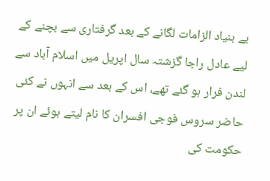بے بنیاد الزامات لگانے کے بعد گرفتاری سے بچنے کے لیے عادل راجا گزشتہ سال اپریل میں اسلام آباد سے لندن فرار ہو گئے تھے، اس کے بعد سے انہوں نے کئی حاضر سروس فوجی افسران کا نام لیتے ہوئے ان پر حکومت کی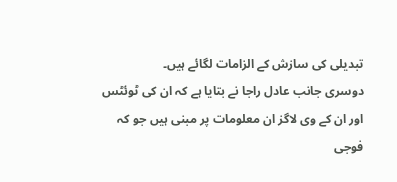تبدیلی کی سازش کے الزامات لگائے ہیں۔
دوسری جانب عادل راجا نے بتایا ہے کہ ان کی ٹوئٹس اور ان کے وی لاگز ان معلومات پر مبنی ہیں جو کہ فوجی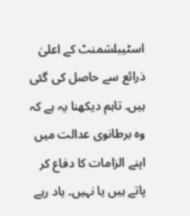اسٹیبلشمنٹ کے اعلیٰ ذرائع سے حاصل کی گئی ہیں۔ تاہم دیکھنا یہ ہے کہ وہ برطانوی عدالت میں اپنے الزامات کا دفاع کر پاتے ہیں یا نہیں۔ یاد رہے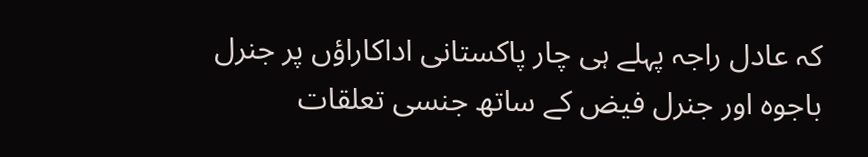کہ عادل راجہ پہلے ہی چار پاکستانی اداکاراؤں پر جنرل باجوہ اور جنرل فیض کے ساتھ جنسی تعلقات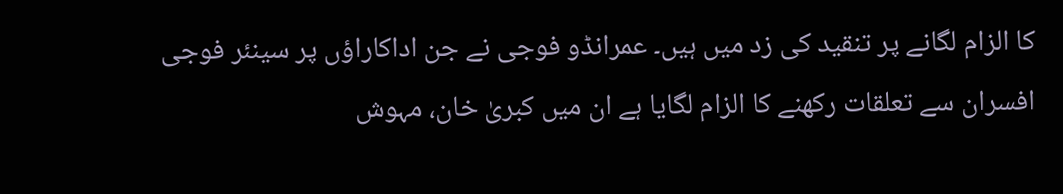کا الزام لگانے پر تنقید کی زد میں ہیں۔ عمرانڈو فوجی نے جن اداکاراؤں پر سینئر فوجی افسران سے تعلقات رکھنے کا الزام لگایا ہے ان میں کبریٰ خان، مہوش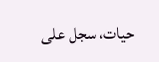حیات، سجل علی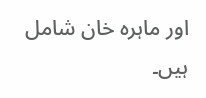اور ماہرہ خان شامل ہیں۔